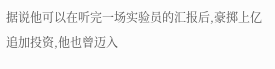据说他可以在听完一场实验员的汇报后,豪掷上亿追加投资,他也曾迈入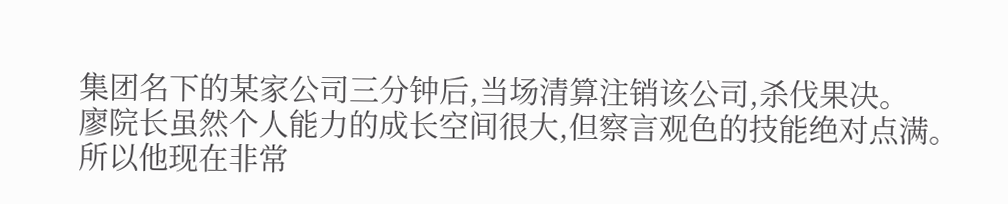集团名下的某家公司三分钟后,当场清算注销该公司,杀伐果决。
廖院长虽然个人能力的成长空间很大,但察言观色的技能绝对点满。
所以他现在非常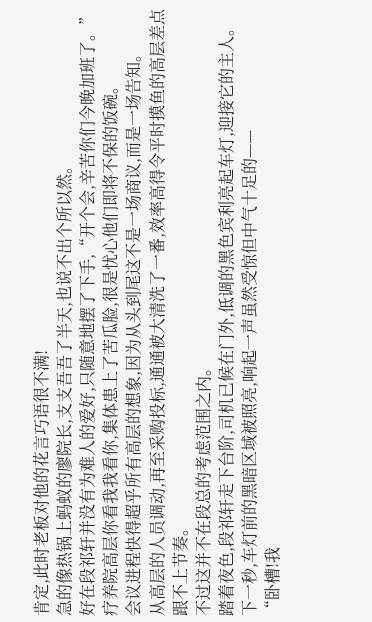肯定,此时老板对他的花言巧语很不满!
急的像热锅上蚂蚁的廖院长,支支吾吾了半天,也说不出个所以然。
好在段祁轩并没有为难人的爱好,只随意地摆了下手,“开个会,辛苦你们今晚加班了。”
疗养院高层你看我我看你,集体患上了苦瓜脸,很是忧心他们即将不保的饭碗。
会议进程快得超乎所有高层的想象,因为从头到尾这不是一场商议,而是一场告知。
从高层的人员调动,再至采购投标,通通被大清洗了一番,效率高得令平时摸鱼的高层差点跟不上节奏。
不过这并不在段总的考虑范围之内。
踏着夜色,段祁轩走下台阶,司机已候在门外,低调的黑色宾利亮起车灯,迎接它的主人。
下一秒,车灯前的黑暗区域被照亮,响起一声虽然受惊但中气十足的——
“卧槽!我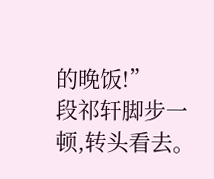的晚饭!”
段祁轩脚步一顿,转头看去。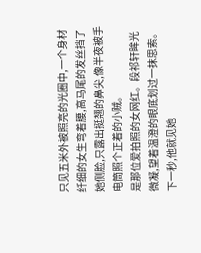只见五米外被照亮的光圈中,一个身材纤细的女生弯着腰,高马尾的发丝挡了她侧脸,只露出挺翘的鼻尖,像半夜被手电筒照个正着的小贼。
是那位爱拍照的女网红。段祁轩眸光微凝,望着温澄的眼底划过一抹思索。
下一秒,他就见她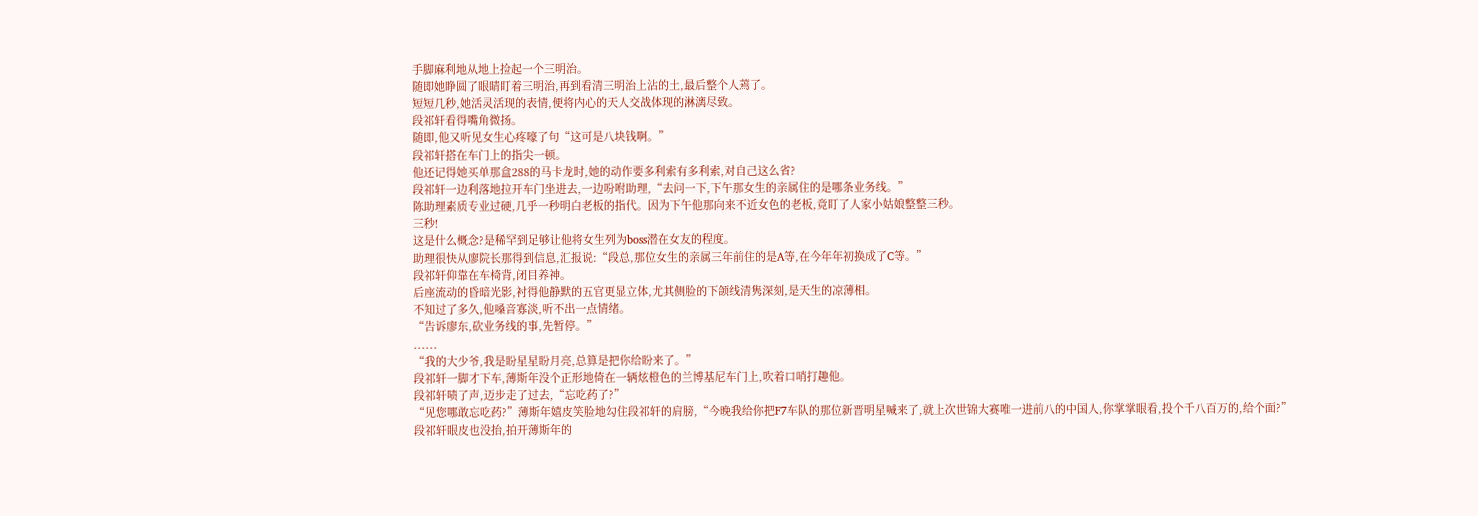手脚麻利地从地上捡起一个三明治。
随即她睁圆了眼睛盯着三明治,再到看清三明治上沾的土,最后整个人蔫了。
短短几秒,她活灵活现的表情,便将内心的天人交战体现的淋漓尽致。
段祁轩看得嘴角微扬。
随即,他又听见女生心疼嚎了句“这可是八块钱啊。”
段祁轩搭在车门上的指尖一顿。
他还记得她买单那盒288的马卡龙时,她的动作要多利索有多利索,对自己这么省?
段祁轩一边利落地拉开车门坐进去,一边吩咐助理,“去问一下,下午那女生的亲属住的是哪条业务线。”
陈助理素质专业过硬,几乎一秒明白老板的指代。因为下午他那向来不近女色的老板,竟盯了人家小姑娘整整三秒。
三秒!
这是什么概念?是稀罕到足够让他将女生列为boss潜在女友的程度。
助理很快从廖院长那得到信息,汇报说:“段总,那位女生的亲属三年前住的是A等,在今年年初换成了C等。”
段祁轩仰靠在车椅背,闭目养神。
后座流动的昏暗光影,衬得他静默的五官更显立体,尤其侧脸的下颌线清隽深刻,是天生的凉薄相。
不知过了多久,他嗓音寡淡,听不出一点情绪。
“告诉廖东,砍业务线的事,先暂停。”
......
“我的大少爷,我是盼星星盼月亮,总算是把你给盼来了。”
段祁轩一脚才下车,薄斯年没个正形地倚在一辆炫橙色的兰博基尼车门上,吹着口哨打趣他。
段祁轩啧了声,迈步走了过去,“忘吃药了?”
“见您哪敢忘吃药?”薄斯年嬉皮笑脸地勾住段祁轩的肩膀,“今晚我给你把F7车队的那位新晋明星喊来了,就上次世锦大赛唯一进前八的中国人,你掌掌眼看,投个千八百万的,给个面?”
段祁轩眼皮也没抬,拍开薄斯年的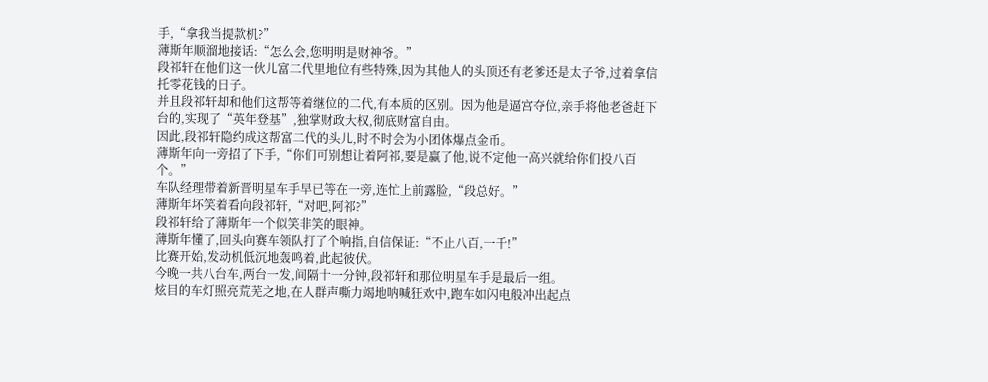手,“拿我当提款机?”
薄斯年顺溜地接话:“怎么会,您明明是财神爷。”
段祁轩在他们这一伙儿富二代里地位有些特殊,因为其他人的头顶还有老爹还是太子爷,过着拿信托零花钱的日子。
并且段祁轩却和他们这帮等着继位的二代,有本质的区别。因为他是逼宫夺位,亲手将他老爸赶下台的,实现了“英年登基”,独掌财政大权,彻底财富自由。
因此,段祁轩隐约成这帮富二代的头儿,时不时会为小团体爆点金币。
薄斯年向一旁招了下手,“你们可别想让着阿祁,要是赢了他,说不定他一高兴就给你们投八百个。”
车队经理带着新晋明星车手早已等在一旁,连忙上前露脸,“段总好。”
薄斯年坏笑着看向段祁轩,“对吧,阿祁?”
段祁轩给了薄斯年一个似笑非笑的眼神。
薄斯年懂了,回头向赛车领队打了个响指,自信保证:“不止八百,一千!”
比赛开始,发动机低沉地轰鸣着,此起彼伏。
今晚一共八台车,两台一发,间隔十一分钟,段祁轩和那位明星车手是最后一组。
炫目的车灯照亮荒芜之地,在人群声嘶力竭地呐喊狂欢中,跑车如闪电般冲出起点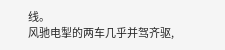线。
风驰电掣的两车几乎并驾齐驱,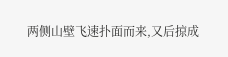两侧山壁飞速扑面而来,又后掠成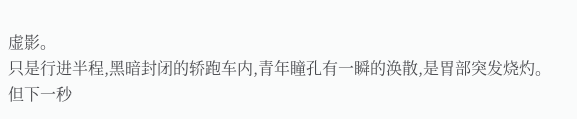虚影。
只是行进半程,黑暗封闭的轿跑车内,青年瞳孔有一瞬的涣散,是胃部突发烧灼。
但下一秒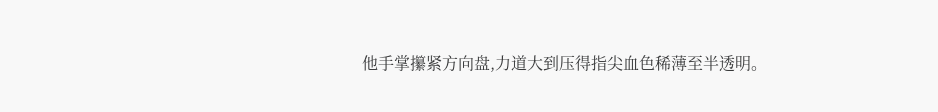他手掌攥紧方向盘,力道大到压得指尖血色稀薄至半透明。